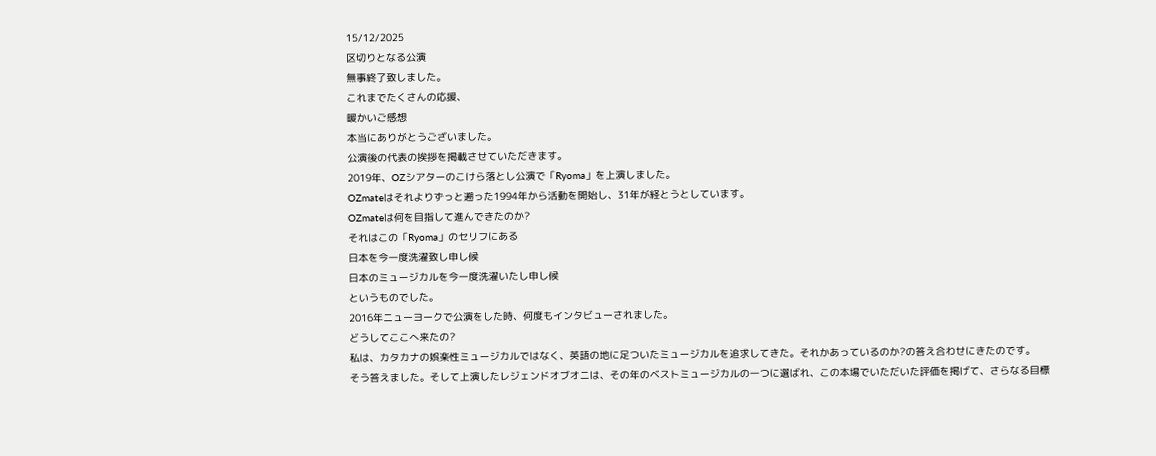15/12/2025
区切りとなる公演
無事終了致しました。
これまでたくさんの応援、
暖かいご感想
本当にありがとうございました。
公演後の代表の挨拶を掲載させていただきます。
2019年、OZシアターのこけら落とし公演で「Ryoma」を上演しました。
OZmateはそれよりずっと遡った1994年から活動を開始し、31年が経とうとしています。
OZmateは何を目指して進んできたのか?
それはこの「Ryoma」のセリフにある
日本を今一度洗濯致し申し候
日本のミュージカルを今一度洗濯いたし申し候
というものでした。
2016年ニューヨークで公演をした時、何度もインタビューされました。
どうしてここへ来たの?
私は、カタカナの娯楽性ミュージカルではなく、英語の地に足ついたミュージカルを追求してきた。それかあっているのか?の答え合わせにきたのです。
そう答えました。そして上演したレジェンドオブオニは、その年のベストミュージカルの一つに選ばれ、この本場でいただいた評価を掲げて、さらなる目標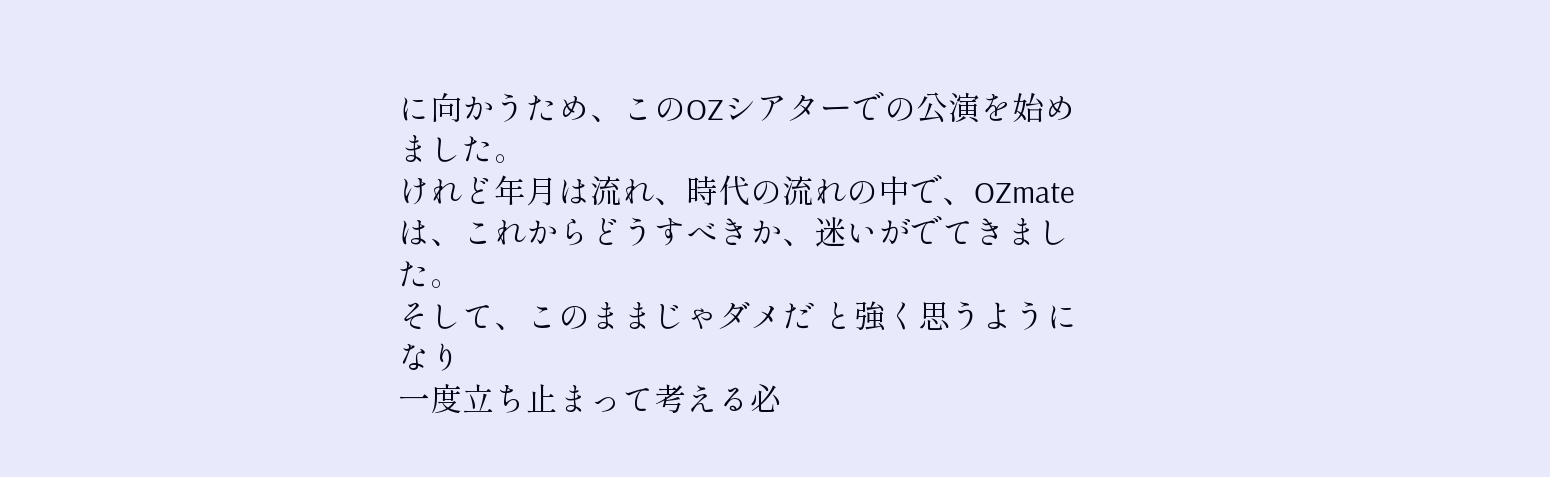に向かうため、このOZシアターでの公演を始めました。
けれど年月は流れ、時代の流れの中で、OZmateは、これからどうすべきか、迷いがでてきました。
そして、このままじゃダメだ と強く思うようになり
一度立ち止まって考える必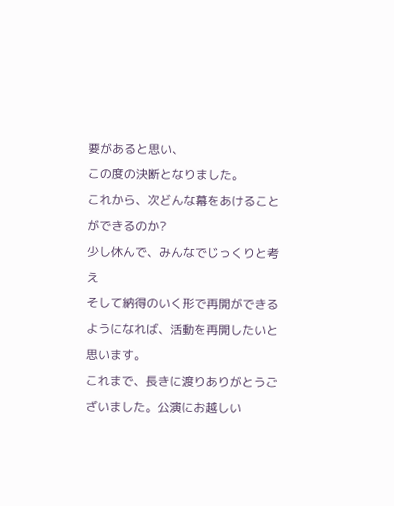要があると思い、
この度の決断となりました。
これから、次どんな幕をあけることができるのか?
少し休んで、みんなでじっくりと考え
そして納得のいく形で再開ができるようになれば、活動を再開したいと思います。
これまで、長きに渡りありがとうございました。公演にお越しい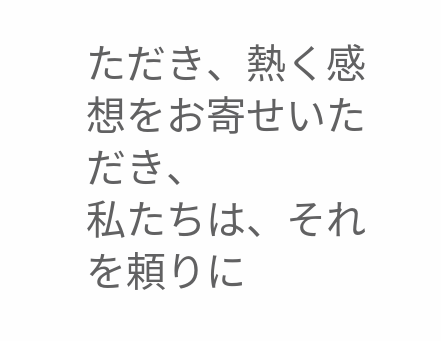ただき、熱く感想をお寄せいただき、
私たちは、それを頼りに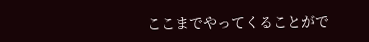ここまでやってくることがで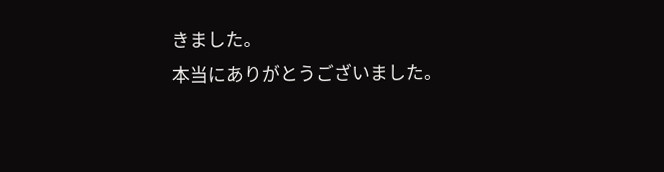きました。
本当にありがとうございました。